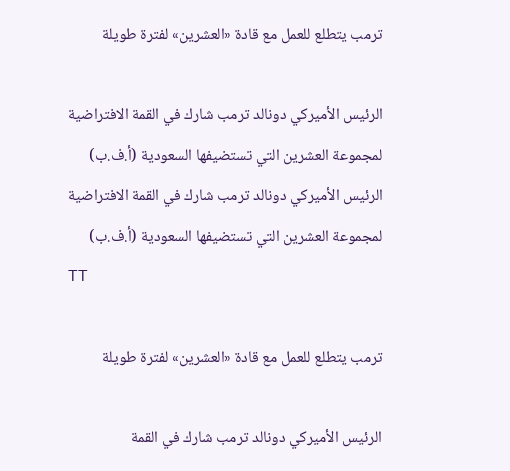ترمب يتطلع للعمل مع قادة «العشرين» لفترة طويلة

الرئيس الأميركي دونالد ترمب شارك في القمة الافتراضية لمجموعة العشرين التي تستضيفها السعودية (أ.ف.ب)
الرئيس الأميركي دونالد ترمب شارك في القمة الافتراضية لمجموعة العشرين التي تستضيفها السعودية (أ.ف.ب)
TT

ترمب يتطلع للعمل مع قادة «العشرين» لفترة طويلة

الرئيس الأميركي دونالد ترمب شارك في القمة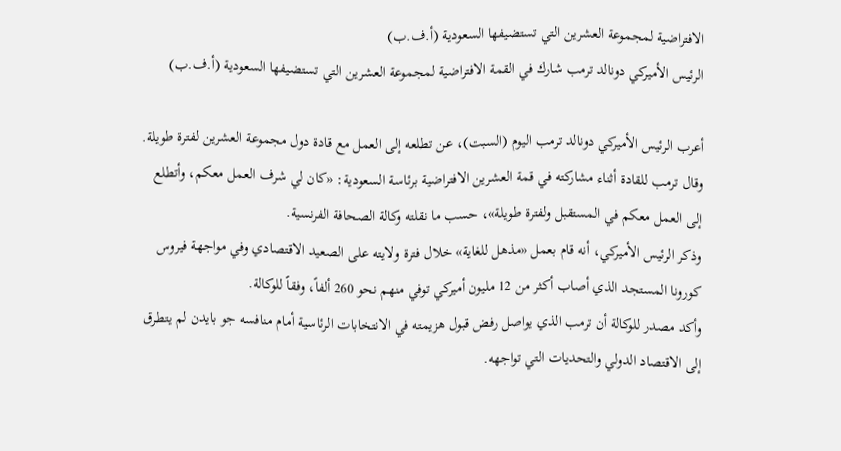الافتراضية لمجموعة العشرين التي تستضيفها السعودية (أ.ف.ب)
الرئيس الأميركي دونالد ترمب شارك في القمة الافتراضية لمجموعة العشرين التي تستضيفها السعودية (أ.ف.ب)

أعرب الرئيس الأميركي دونالد ترمب اليوم (السبت)، عن تطلعه إلى العمل مع قادة دول مجموعة العشرين لفترة طويلة.
وقال ترمب للقادة أثناء مشاركته في قمة العشرين الافتراضية برئاسة السعودية: «كان لي شرف العمل معكم، وأتطلع إلى العمل معكم في المستقبل ولفترة طويلة»، حسب ما نقلته وكالة الصحافة الفرنسية.
وذكر الرئيس الأميركي، أنه قام بعمل «مذهل للغاية» خلال فترة ولايته على الصعيد الاقتصادي وفي مواجهة فيروس كورونا المستجد الذي أصاب أكثر من 12 مليون أميركي توفي منهم نحو 260 ألفاً، وفقاً للوكالة.
وأكد مصدر للوكالة أن ترمب الذي يواصل رفض قبول هزيمته في الانتخابات الرئاسية أمام منافسه جو بايدن لم يتطرق إلى الاقتصاد الدولي والتحديات التي تواجهه.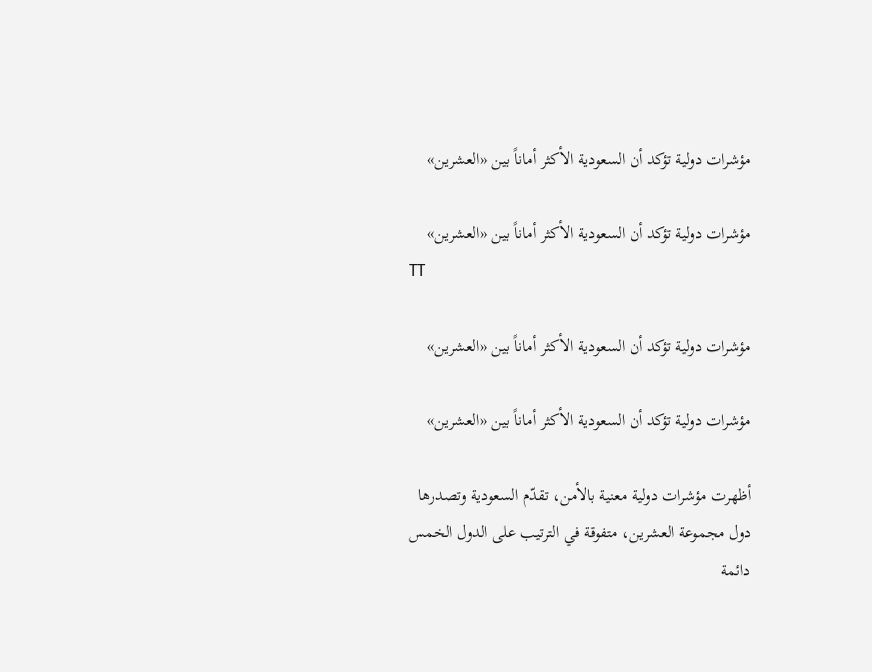مؤشرات دولية تؤكد أن السعودية الأكثر أماناً بين «العشرين»

مؤشرات دولية تؤكد أن السعودية الأكثر أماناً بين «العشرين»
TT

مؤشرات دولية تؤكد أن السعودية الأكثر أماناً بين «العشرين»

مؤشرات دولية تؤكد أن السعودية الأكثر أماناً بين «العشرين»

أظهرت مؤشرات دولية معنية بالأمن، تقدّم السعودية وتصدرها دول مجموعة العشرين، متفوقة في الترتيب على الدول الخمس دائمة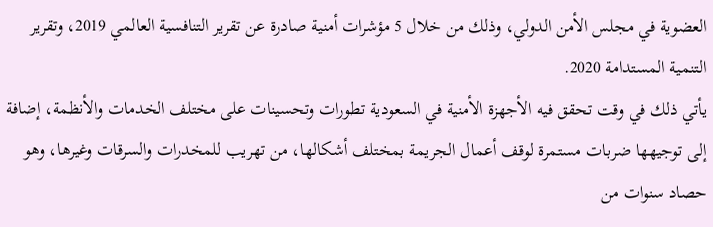العضوية في مجلس الأمن الدولي، وذلك من خلال 5 مؤشرات أمنية صادرة عن تقرير التنافسية العالمي 2019، وتقرير التنمية المستدامة 2020.
يأتي ذلك في وقت تحقق فيه الأجهزة الأمنية في السعودية تطورات وتحسينات على مختلف الخدمات والأنظمة، إضافة إلى توجيهها ضربات مستمرة لوقف أعمال الجريمة بمختلف أشكالها، من تهريب للمخدرات والسرقات وغيرها، وهو حصاد سنوات من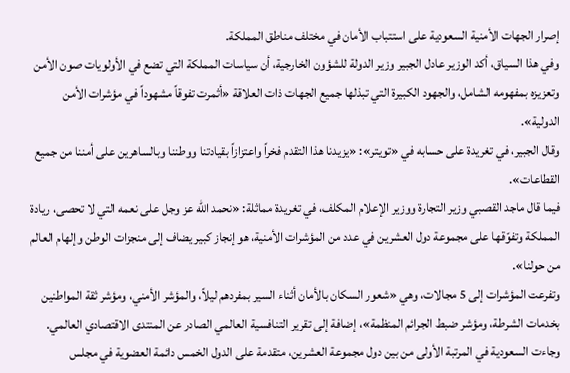إصرار الجهات الأمنية السعودية على استتباب الأمان في مختلف مناطق المملكة.
وفي هذا السياق، أكد الوزير عادل الجبير وزير الدولة للشؤون الخارجية، أن سياسات المملكة التي تضع في الأولويات صون الأمن وتعزيزه بمفهومه الشامل، والجهود الكبيرة التي تبذلها جميع الجهات ذات العلاقة «أثمرت تفوقاً مشهوداً في مؤشرات الأمن الدولية».
وقال الجبير، في تغريدة على حسابه في «تويتر»: «يزيدنا هذا التقدم فخراً واعتزازاً بقيادتنا ووطننا وبالساهرين على أمننا من جميع القطاعات».
فيما قال ماجد القصبي وزير التجارة ووزير الإعلام المكلف، في تغريدة مماثلة: «نحمد الله عز وجل على نعمه التي لا تحصى، ريادة المملكة وتفوّقها على مجموعة دول العشرين في عدد من المؤشرات الأمنية، هو إنجاز كبير يضاف إلى منجزات الوطن وإلهام العالم من حولنا».
وتفرعت المؤشرات إلى 5 مجالات، وهي «شعور السكان بالأمان أثناء السير بمفردهم ليلاً، والمؤشر الأمني، ومؤشر ثقة المواطنين بخدمات الشرطة، ومؤشر ضبط الجرائم المنظمة»، إضافة إلى تقرير التنافسية العالمي الصادر عن المنتدى الاقتصادي العالمي.
وجاءت السعودية في المرتبة الأولى من بين دول مجموعة العشرين، متقدمة على الدول الخمس دائمة العضوية في مجلس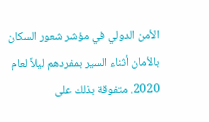الأمن الدولي في مؤشر شعور السكان بالأمان أثناء السير بمفردهم ليلاً لعام 2020. متفوقة بذلك على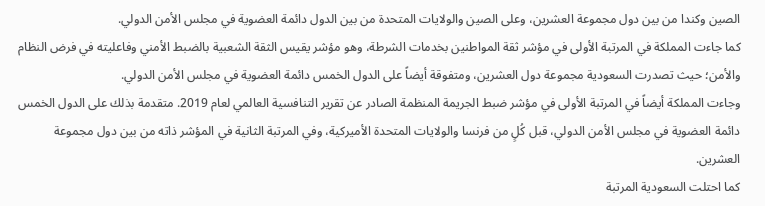الصين وكندا من بين دول مجموعة العشرين، وعلى الصين والولايات المتحدة من بين الدول دائمة العضوية في مجلس الأمن الدولي.
كما جاءت المملكة في المرتبة الأولى في مؤشر ثقة المواطنين بخدمات الشرطة، وهو مؤشر يقيس الثقة الشعبية بالضبط الأمني وفاعليته في فرض النظام والأمن؛ حيث تصدرت السعودية مجموعة دول العشرين، ومتفوقة أيضاً على الدول الخمس دائمة العضوية في مجلس الأمن الدولي.
وجاءت المملكة أيضاً في المرتبة الأولى في مؤشر ضبط الجريمة المنظمة الصادر عن تقرير التنافسية العالمي لعام 2019. متقدمة بذلك على الدول الخمس دائمة العضوية في مجلس الأمن الدولي، قبل كُلٍ من فرنسا والولايات المتحدة الأميركية، وفي المرتبة الثانية في المؤشر ذاته من بين دول مجموعة العشرين.
كما احتلت السعودية المرتبة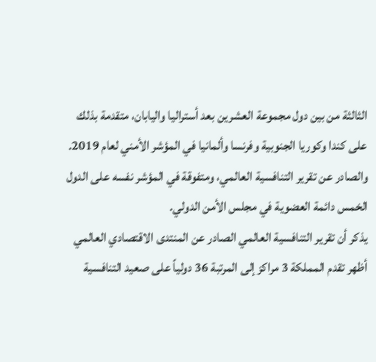الثالثة من بين دول مجموعة العشرين بعد أستراليا واليابان، متقدمة بذلك على كندا وكوريا الجنوبية وفرنسا وألمانيا في المؤشر الأمني لعام 2019. والصادر عن تقرير التنافسية العالمي، ومتفوقة في المؤشر نفسه على الدول الخمس دائمة العضوية في مجلس الأمن الدولي.
يذكر أن تقرير التنافسية العالمي الصادر عن المنتدى الاقتصادي العالمي أظهر تقدم المملكة 3 مراكز إلى المرتبة 36 دولياً على صعيد التنافسية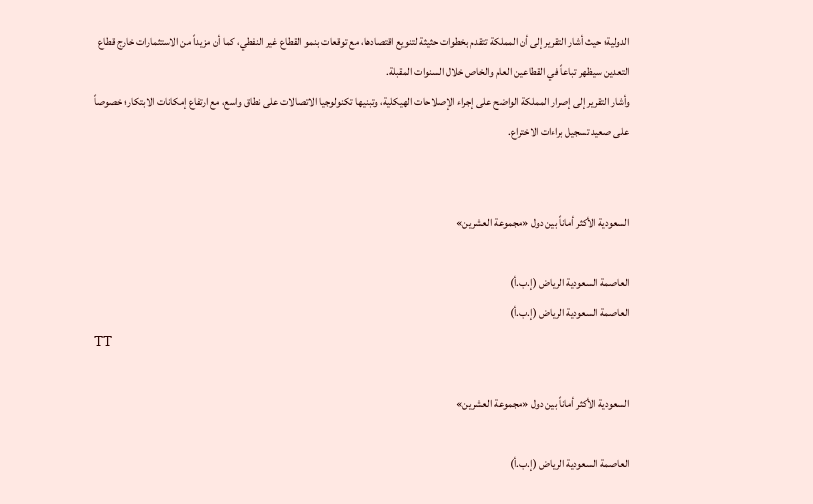الدولية؛ حيث أشار التقرير إلى أن المملكة تتقدم بخطوات حثيثة لتنويع اقتصادها، مع توقعات بنمو القطاع غير النفطي، كما أن مزيداً من الاستثمارات خارج قطاع التعدين سيظهر تباعاً في القطاعين العام والخاص خلال السنوات المقبلة.
وأشار التقرير إلى إصرار المملكة الواضح على إجراء الإصلاحات الهيكلية، وتبنيها تكنولوجيا الاتصالات على نطاق واسع، مع ارتفاع إمكانات الابتكار؛ خصوصاً على صعيد تسجيل براءات الاختراع.


السعودية الأكثر أماناً بين دول «مجموعة العشرين»

العاصمة السعودية الرياض (إ.ب.أ)
العاصمة السعودية الرياض (إ.ب.أ)
TT

السعودية الأكثر أماناً بين دول «مجموعة العشرين»

العاصمة السعودية الرياض (إ.ب.أ)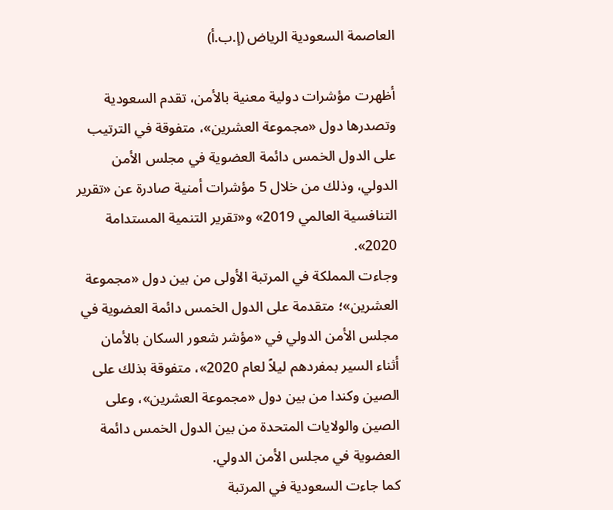العاصمة السعودية الرياض (إ.ب.أ)

أظهرت مؤشرات دولية معنية بالأمن، تقدم السعودية وتصدرها دول «مجموعة العشرين»، متفوقة في الترتيب على الدول الخمس دائمة العضوية في مجلس الأمن الدولي، وذلك من خلال 5 مؤشرات أمنية صادرة عن «تقرير التنافسية العالمي 2019» و«تقرير التنمية المستدامة 2020».
وجاءت المملكة في المرتبة الأولى من بين دول «مجموعة العشرين»؛ متقدمة على الدول الخمس دائمة العضوية في مجلس الأمن الدولي في «مؤشر شعور السكان بالأمان أثناء السير بمفردهم ليلاً لعام 2020»، متفوقة بذلك على الصين وكندا من بين دول «مجموعة العشرين»، وعلى الصين والولايات المتحدة من بين الدول الخمس دائمة العضوية في مجلس الأمن الدولي.
كما جاءت السعودية في المرتبة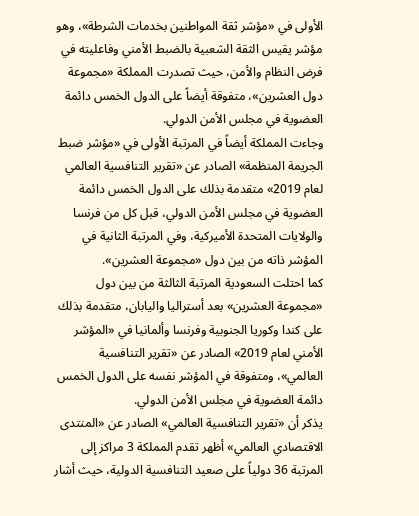الأولى في «مؤشر ثقة المواطنين بخدمات الشرطة»، وهو مؤشر يقيس الثقة الشعبية بالضبط الأمني وفاعليته في فرض النظام والأمن، حيث تصدرت المملكة «مجموعة دول العشرين»، متفوقة أيضاً على الدول الخمس دائمة العضوية في مجلس الأمن الدولي.
وجاءت المملكة أيضاً في المرتبة الأولى في «مؤشر ضبط الجريمة المنظمة» الصادر عن «تقرير التنافسية العالمي لعام 2019» متقدمة بذلك على الدول الخمس دائمة العضوية في مجلس الأمن الدولي، قبل كل من فرنسا والولايات المتحدة الأميركية، وفي المرتبة الثانية في المؤشر ذاته من بين دول «مجموعة العشرين».
كما احتلت السعودية المرتبة الثالثة من بين دول «مجموعة العشرين» بعد أستراليا واليابان، متقدمة بذلك على كندا وكوريا الجنوبية وفرنسا وألمانيا في «المؤشر الأمني لعام 2019» الصادر عن «تقرير التنافسية العالمي»، ومتفوقة في المؤشر نفسه على الدول الخمس دائمة العضوية في مجلس الأمن الدولي.
يذكر أن «تقرير التنافسية العالمي» الصادر عن «المنتدى الاقتصادي العالمي» أظهر تقدم المملكة 3 مراكز إلى المرتبة 36 دولياً على صعيد التنافسية الدولية، حيث أشار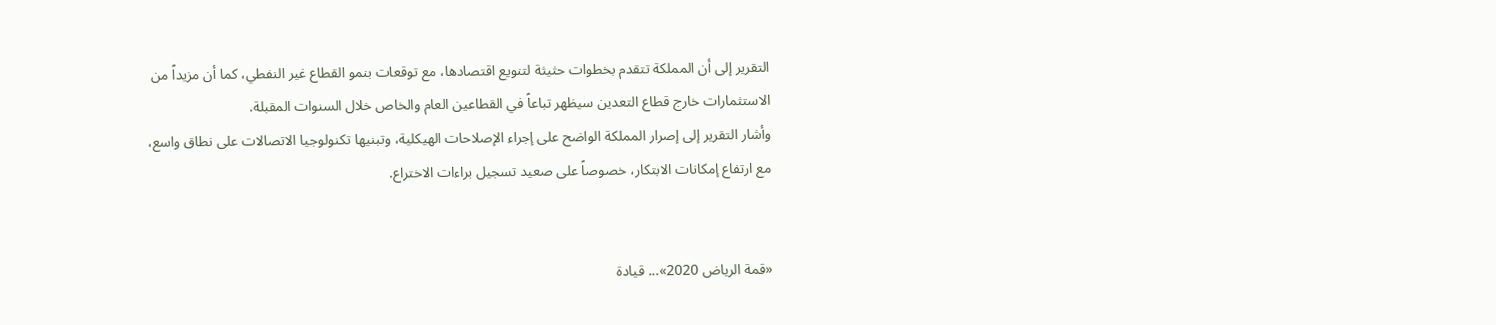التقرير إلى أن المملكة تتقدم بخطوات حثيثة لتنويع اقتصادها، مع توقعات بنمو القطاع غير النفطي، كما أن مزيداً من الاستثمارات خارج قطاع التعدين سيظهر تباعاً في القطاعين العام والخاص خلال السنوات المقبلة.
وأشار التقرير إلى إصرار المملكة الواضح على إجراء الإصلاحات الهيكلية، وتبنيها تكنولوجيا الاتصالات على نطاق واسع، مع ارتفاع إمكانات الابتكار، خصوصاً على صعيد تسجيل براءات الاختراع.


«قمة الرياض 2020»... قيادة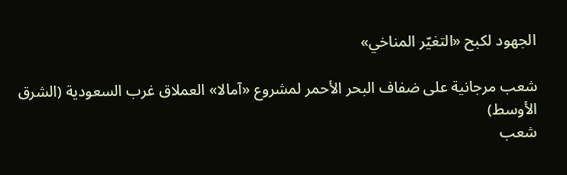الجهود لكبح «التغيّر المناخي»

شعب مرجانية على ضفاف البحر الأحمر لمشروع «آمالا» العملاق غرب السعودية (الشرق الأوسط)
شعب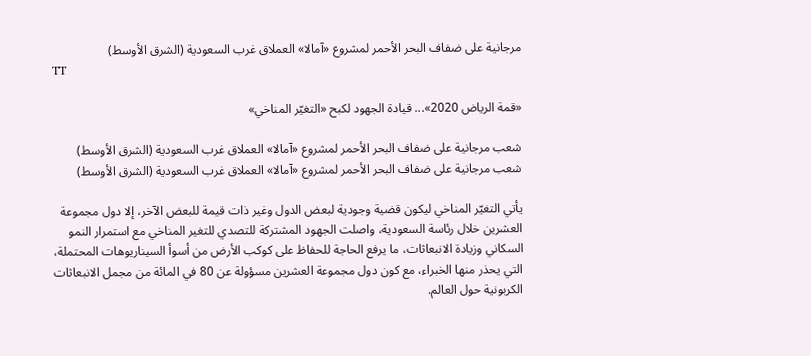مرجانية على ضفاف البحر الأحمر لمشروع «آمالا» العملاق غرب السعودية (الشرق الأوسط)
TT

«قمة الرياض 2020»... قيادة الجهود لكبح «التغيّر المناخي»

شعب مرجانية على ضفاف البحر الأحمر لمشروع «آمالا» العملاق غرب السعودية (الشرق الأوسط)
شعب مرجانية على ضفاف البحر الأحمر لمشروع «آمالا» العملاق غرب السعودية (الشرق الأوسط)

يأتي التغيّر المناخي ليكون قضية وجودية لبعض الدول وغير ذات قيمة للبعض الآخر، إلا دول مجموعة العشرين خلال رئاسة السعودية، واصلت الجهود المشتركة للتصدي للتغير المناخي مع استمرار النمو السكاني وزيادة الانبعاثات، ما يرفع الحاجة للحفاظ على كوكب الأرض من أسوأ السيناريوهات المحتملة، التي يحذر منها الخبراء، مع كون دول مجموعة العشرين مسؤولة عن 80 في المائة من مجمل الانبعاثات الكربونية حول العالم.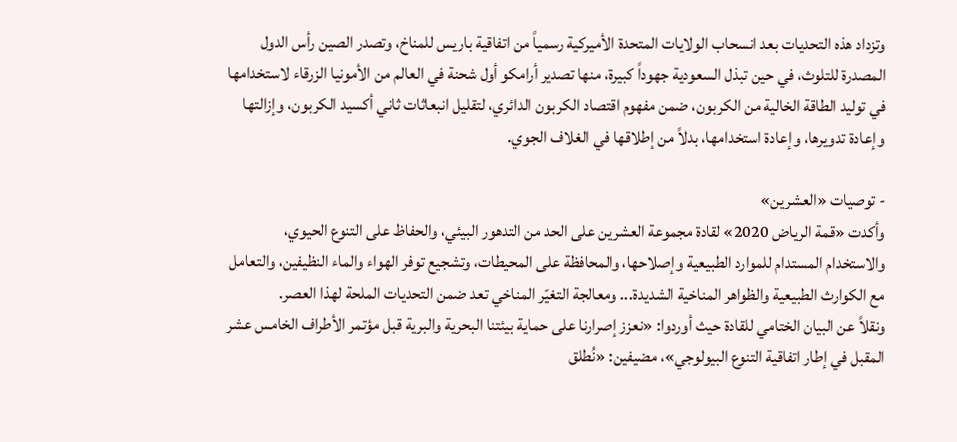وتزداد هذه التحديات بعد انسحاب الولايات المتحدة الأميركية رسمياً من اتفاقية باريس للمناخ، وتصدر الصين رأس الدول المصدرة للتلوث، في حين تبذل السعودية جهوداً كبيرة، منها تصدير أرامكو أول شحنة في العالم من الأمونيا الزرقاء لاستخدامها في توليد الطاقة الخالية من الكربون، ضمن مفهوم اقتصاد الكربون الدائري، لتقليل انبعاثات ثاني أكسيد الكربون، وإزالتها وإعادة تدويرها، وإعادة استخدامها، بدلاً من إطلاقها في الغلاف الجوي.

- توصيات «العشرين»
وأكدت «قمة الرياض 2020» لقادة مجموعة العشرين على الحد من التدهور البيئي، والحفاظ على التنوع الحيوي، والاستخدام المستدام للموارد الطبيعية وإصلاحها، والمحافظة على المحيطات، وتشجيع توفر الهواء والماء النظيفين، والتعامل مع الكوارث الطبيعية والظواهر المناخية الشديدة... ومعالجة التغيّر المناخي تعد ضمن التحديات الملحة لهذا العصر.
ونقلاً عن البيان الختامي للقادة حيث أوردوا: «نعزز إصرارنا على حماية بيئتنا البحرية والبرية قبل مؤتمر الأطراف الخامس عشر المقبل في إطار اتفاقية التنوع البيولوجي»، مضيفين: «نُطلق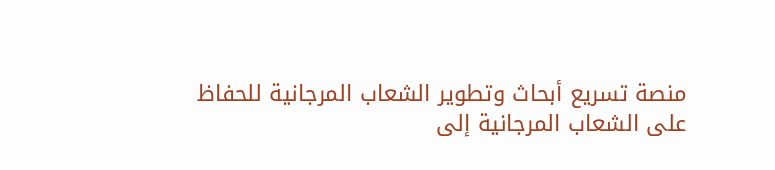منصة تسريع أبحاث وتطوير الشعاب المرجانية للحفاظ على الشعاب المرجانية إلى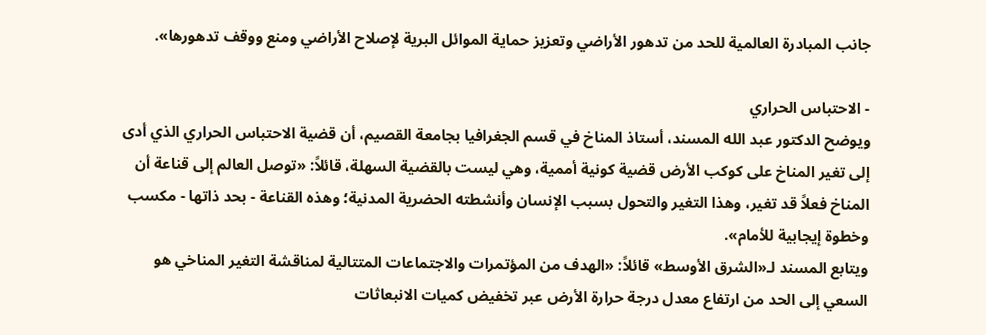جانب المبادرة العالمية للحد من تدهور الأراضي وتعزيز حماية الموائل البرية لإصلاح الأراضي ومنع ووقف تدهورها».

- الاحتباس الحراري
ويوضح الدكتور عبد الله المسند، أستاذ المناخ في قسم الجغرافيا بجامعة القصيم، أن قضية الاحتباس الحراري الذي أدى إلى تغير المناخ على كوكب الأرض قضية كونية أممية، وهي ليست بالقضية السهلة، قائلاً: «توصل العالم إلى قناعة أن المناخ فعلاً قد تغير، وهذا التغير والتحول بسبب الإنسان وأنشطته الحضرية المدنية؛ وهذه القناعة - بحد ذاتها - مكسب وخطوة إيجابية للأمام».
ويتابع المسند لـ«الشرق الأوسط» قائلاً: «الهدف من المؤتمرات والاجتماعات المتتالية لمناقشة التغير المناخي هو السعي إلى الحد من ارتفاع معدل درجة حرارة الأرض عبر تخفيض كميات الانبعاثات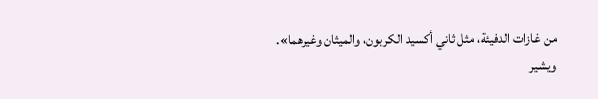من غازات الدفيئة، مثل ثاني أكسيد الكربون، والميثان وغيرهما».
ويشير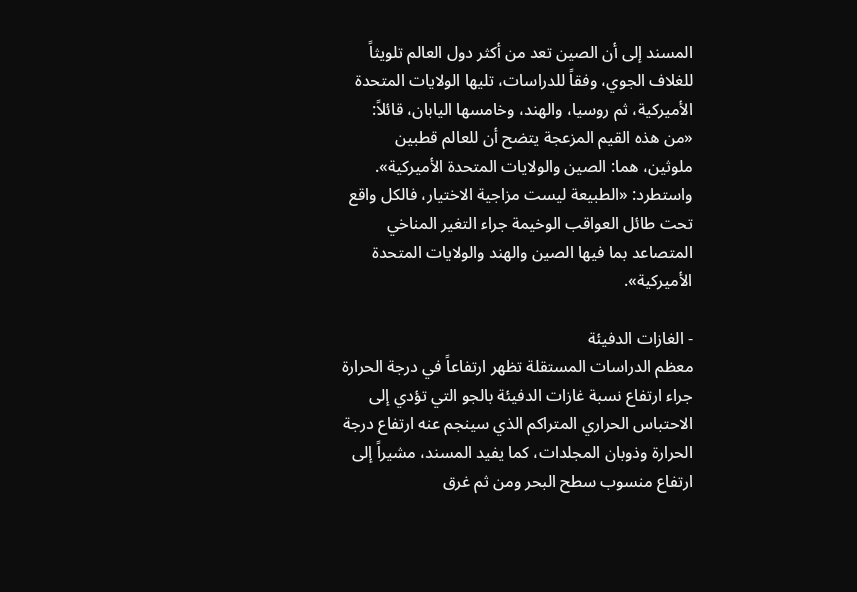المسند إلى أن الصين تعد من أكثر دول العالم تلويثاً للغلاف الجوي، وفقاً للدراسات، تليها الولايات المتحدة الأميركية، ثم روسيا، والهند، وخامسها اليابان، قائلاً: «من هذه القيم المزعجة يتضح أن للعالم قطبين ملوثين، هما: الصين والولايات المتحدة الأميركية».
واستطرد: «الطبيعة ليست مزاجية الاختيار، فالكل واقع تحت طائل العواقب الوخيمة جراء التغير المناخي المتصاعد بما فيها الصين والهند والولايات المتحدة الأميركية».

- الغازات الدفيئة
معظم الدراسات المستقلة تظهر ارتفاعاً في درجة الحرارة جراء ارتفاع نسبة غازات الدفيئة بالجو التي تؤدي إلى الاحتباس الحراري المتراكم الذي سينجم عنه ارتفاع درجة الحرارة وذوبان المجلدات، كما يفيد المسند، مشيراً إلى ارتفاع منسوب سطح البحر ومن ثم غرق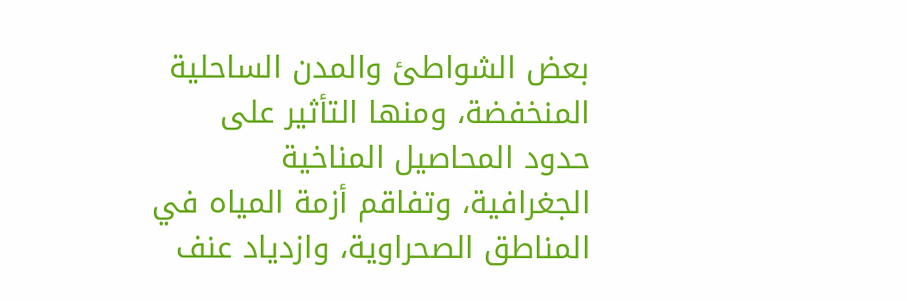بعض الشواطئ والمدن الساحلية المنخفضة، ومنها التأثير على حدود المحاصيل المناخية الجغرافية، وتفاقم أزمة المياه في المناطق الصحراوية، وازدياد عنف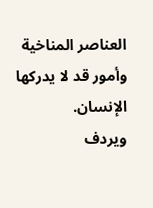العناصر المناخية وأمور قد لا يدركها الإنسان.
ويردف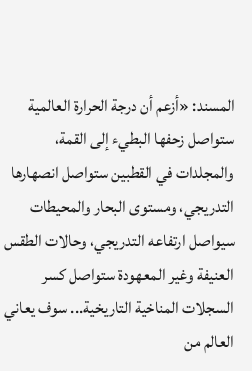المسند: «أزعم أن درجة الحرارة العالمية ستواصل زحفها البطيء إلى القمة، والمجلدات في القطبين ستواصل انصهارها التدريجي، ومستوى البحار والمحيطات سيواصل ارتفاعه التدريجي، وحالات الطقس العنيفة وغير المعهودة ستواصل كسر السجلات المناخية التاريخية... سوف يعاني العالم من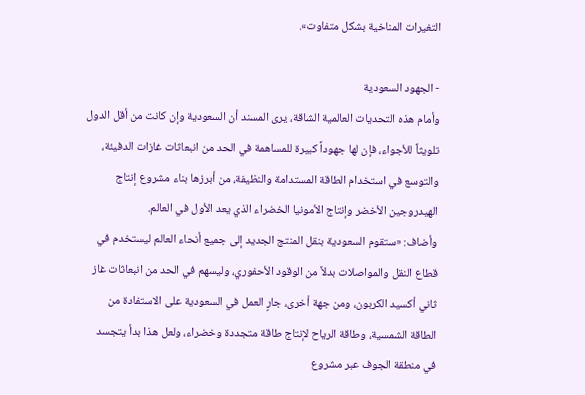التغيرات المناخية بشكل متفاوت».

- الجهود السعودية
وأمام هذه التحديات العالمية الشاقة، يرى المسند أن السعودية وإن كانت من أقل الدول تلويثاً للأجواء، فإن لها جهوداً كبيرة للمساهمة في الحد من انبعاثات غازات الدفيئة، والتوسع في استخدام الطاقة المستدامة والنظيفة، من أبرزها بناء مشروع إنتاج الهيدروجين الأخضر وإنتاج الأمونيا الخضراء الذي يعد الأول في العالم.
وأضاف: «ستقوم السعودية بنقل المنتج الجديد إلى جميع أنحاء العالم ليستخدم في قطاع النقل والمواصلات بدلاً من الوقود الأحفوري، وليسهم في الحد من انبعاثات غاز ثاني أكسيد الكربون، ومن جهة أخرى، جارٍ العمل في السعودية على الاستفادة من الطاقة الشمسية، وطاقة الرياح لإنتاج طاقة متجددة وخضراء، ولعل هذا بدأ يتجسد في منطقة الجوف عبر مشروع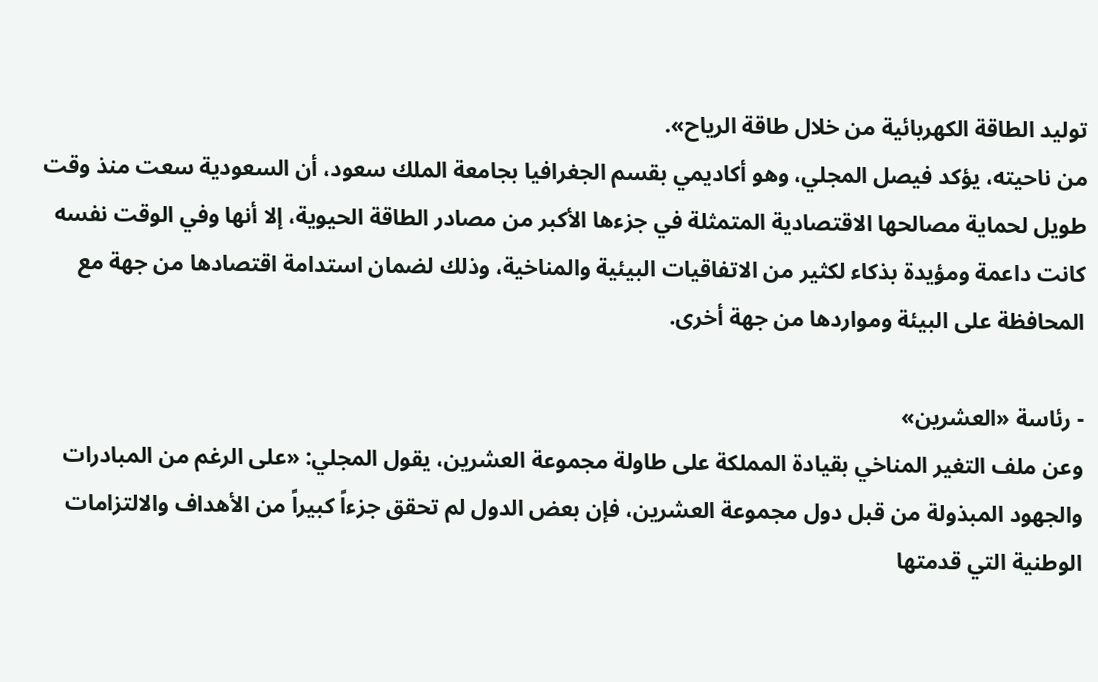توليد الطاقة الكهربائية من خلال طاقة الرياح».
من ناحيته، يؤكد فيصل المجلي، وهو أكاديمي بقسم الجغرافيا بجامعة الملك سعود، أن السعودية سعت منذ وقت طويل لحماية مصالحها الاقتصادية المتمثلة في جزءها الأكبر من مصادر الطاقة الحيوية، إلا أنها وفي الوقت نفسه كانت داعمة ومؤيدة بذكاء لكثير من الاتفاقيات البيئية والمناخية، وذلك لضمان استدامة اقتصادها من جهة مع المحافظة على البيئة ومواردها من جهة أخرى.

- رئاسة «العشرين»
وعن ملف التغير المناخي بقيادة المملكة على طاولة مجموعة العشرين، يقول المجلي: «على الرغم من المبادرات والجهود المبذولة من قبل دول مجموعة العشرين، فإن بعض الدول لم تحقق جزءاً كبيراً من الأهداف والالتزامات الوطنية التي قدمتها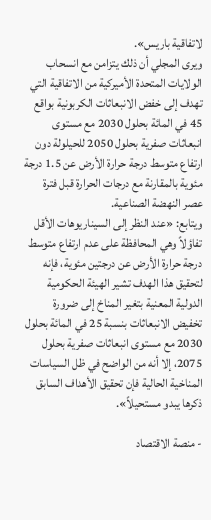لاتفاقية باريس».
ويرى المجلي أن ذلك يتزامن مع انسحاب الولايات المتحدة الأميركية من الاتفاقية التي تهدف إلى خفض الانبعاثات الكربونية بواقع 45 في المائة بحلول 2030 مع مستوى انبعاثات صفرية بحلول 2050 للحيلولة دون ارتفاع متوسط درجة حرارة الأرض عن 1.5 درجة مئوية بالمقارنة مع درجات الحرارة قبل فترة عصر النهضة الصناعية.
ويتابع: «عند النظر إلى السيناريوهات الأقل تفاؤلاً وهي المحافظة على عدم ارتفاع متوسط درجة حرارة الأرض عن درجتين مئوية، فإنه لتحقيق هذا الهدف تشير الهيئة الحكومية الدولية المعنية بتغير المناخ إلى ضرورة تخفيض الانبعاثات بنسبة 25 في المائة بحلول 2030 مع مستوى انبعاثات صفرية بحلول 2075، إلا أنه من الواضح في ظل السياسات المناخية الحالية فإن تحقيق الأهداف السابق ذكرها يبدو مستحيلاً».

- منصة الاقتصاد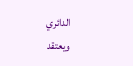الدائري
ويعتقد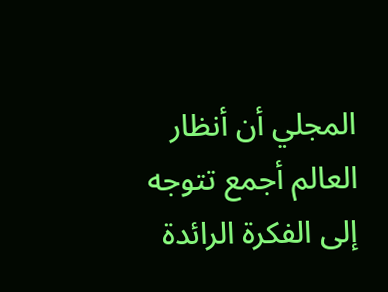المجلي أن أنظار العالم أجمع تتوجه إلى الفكرة الرائدة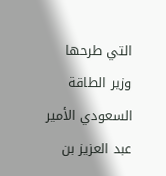التي طرحها وزير الطاقة السعودي الأمير عبد العزيز بن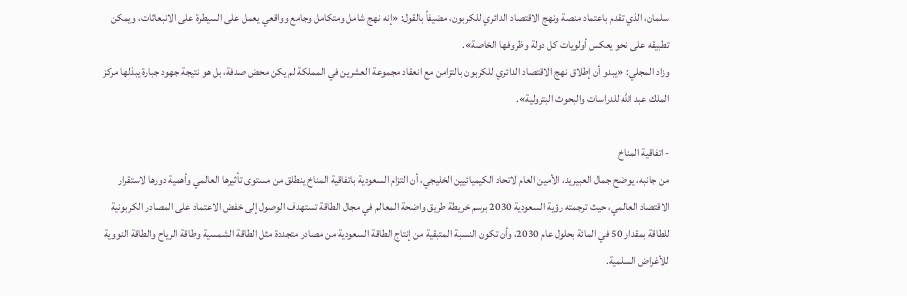سلمان، الذي تقدم باعتماد منصة ونهج الاقتصاد الدائري للكربون، مضيفاً بالقول: «إنه نهج شامل ومتكامل وجامع وواقعي يعمل على السيطرة على الانبعاثات، ويمكن تطبيقه على نحو يعكس أولويات كل دولة وظروفها الخاصة».
وزاد المجلي: «يبدو أن إطلاق نهج الاقتصاد الدائري للكربون بالتزامن مع انعقاد مجموعة العشرين في المملكة لم يكن محض صدفة، بل هو نتيجة جهود جبارة يبذلها مركز الملك عبد الله للدراسات والبحوث البترولية».

- اتفاقية المناخ
من جانبه، يوضح جمال العبيريد، الأمين العام لاتحاد الكيميائيين الخليجي، أن التزام السعودية باتفاقية المناخ ينطلق من مستوى تأثيرها العالمي وأهمية دورها لاستقرار الاقتصاد العالمي، حيث ترجمته رؤية السعودية 2030 برسم خريطة طريق واضحة المعالم في مجال الطاقة تستهدف الوصول إلى خفض الاعتماد على المصادر الكربونية للطاقة بمقدار 50 في المائة بحلول عام 2030، وأن تكون النسبة المتبقية من إنتاج الطاقة السعودية من مصادر متجددة مثل الطاقة الشمسية وطاقة الرياح والطاقة النووية للأغراض السلمية.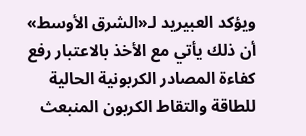ويؤكد العبيريد لـ«الشرق الأوسط» أن ذلك يأتي مع الأخذ بالاعتبار رفع كفاءة المصادر الكربونية الحالية للطاقة والتقاط الكربون المنبعث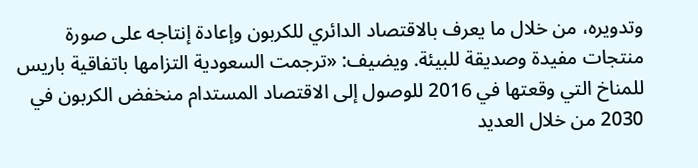وتدويره، من خلال ما يعرف بالاقتصاد الدائري للكربون وإعادة إنتاجه على صورة منتجات مفيدة وصديقة للبيئة. ويضيف: «ترجمت السعودية التزامها باتفاقية باريس للمناخ التي وقعتها في 2016 للوصول إلى الاقتصاد المستدام منخفض الكربون في 2030 من خلال العديد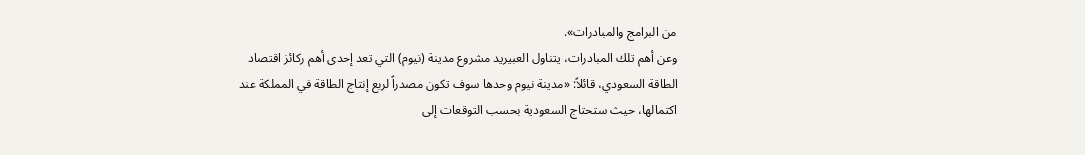من البرامج والمبادرات».
وعن أهم تلك المبادرات، يتناول العبيريد مشروع مدينة (نيوم) التي تعد إحدى أهم ركائز اقتصاد الطاقة السعودي، قائلاً: «مدينة نيوم وحدها سوف تكون مصدراً لربع إنتاج الطاقة في المملكة عند اكتمالها، حيث ستحتاج السعودية بحسب التوقعات إلى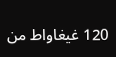120 غيغاواط من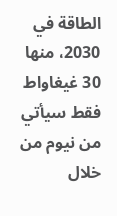الطاقة في 2030، منها 30 غيغاواط فقط سيأتي من نيوم من خلال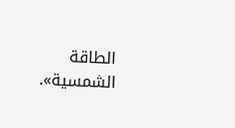الطاقة الشمسية».